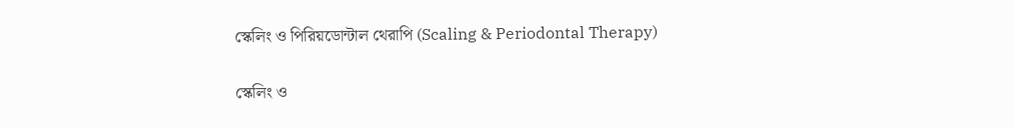স্কেলিং ও পিরিয়ডোন্টাল থেরাপি (Scaling & Periodontal Therapy)

স্কেলিং ও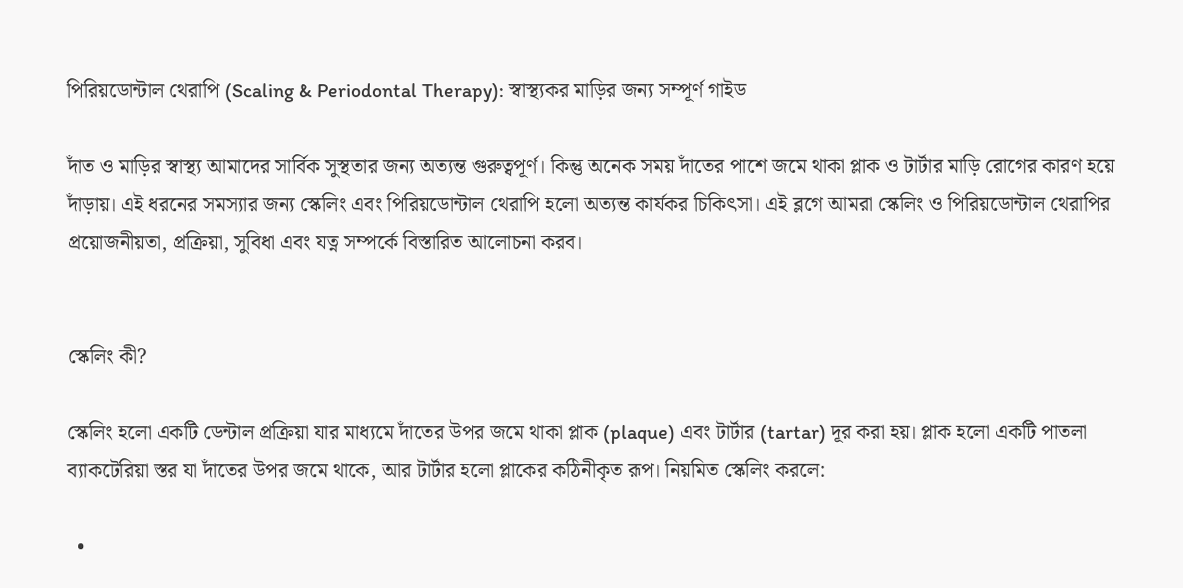পিরিয়ডোন্টাল থেরাপি (Scaling & Periodontal Therapy): স্বাস্থ্যকর মাড়ির জন্য সম্পূর্ণ গাইড

দাঁত ও মাড়ির স্বাস্থ্য আমাদের সার্বিক সুস্থতার জন্য অত্যন্ত গুরুত্বপূর্ণ। কিন্তু অনেক সময় দাঁতের পাশে জমে থাকা প্লাক ও টার্টার মাড়ি রোগের কারণ হয়ে দাঁড়ায়। এই ধরনের সমস্যার জন্য স্কেলিং এবং পিরিয়ডোন্টাল থেরাপি হলো অত্যন্ত কার্যকর চিকিৎসা। এই ব্লগে আমরা স্কেলিং ও পিরিয়ডোন্টাল থেরাপির প্রয়োজনীয়তা, প্রক্রিয়া, সুবিধা এবং যত্ন সম্পর্কে বিস্তারিত আলোচনা করব।


স্কেলিং কী?

স্কেলিং হলো একটি ডেন্টাল প্রক্রিয়া যার মাধ্যমে দাঁতের উপর জমে থাকা প্লাক (plaque) এবং টার্টার (tartar) দূর করা হয়। প্লাক হলো একটি পাতলা ব্যাকটেরিয়া স্তর যা দাঁতের উপর জমে থাকে, আর টার্টার হলো প্লাকের কঠিনীকৃত রূপ। নিয়মিত স্কেলিং করলে:

  •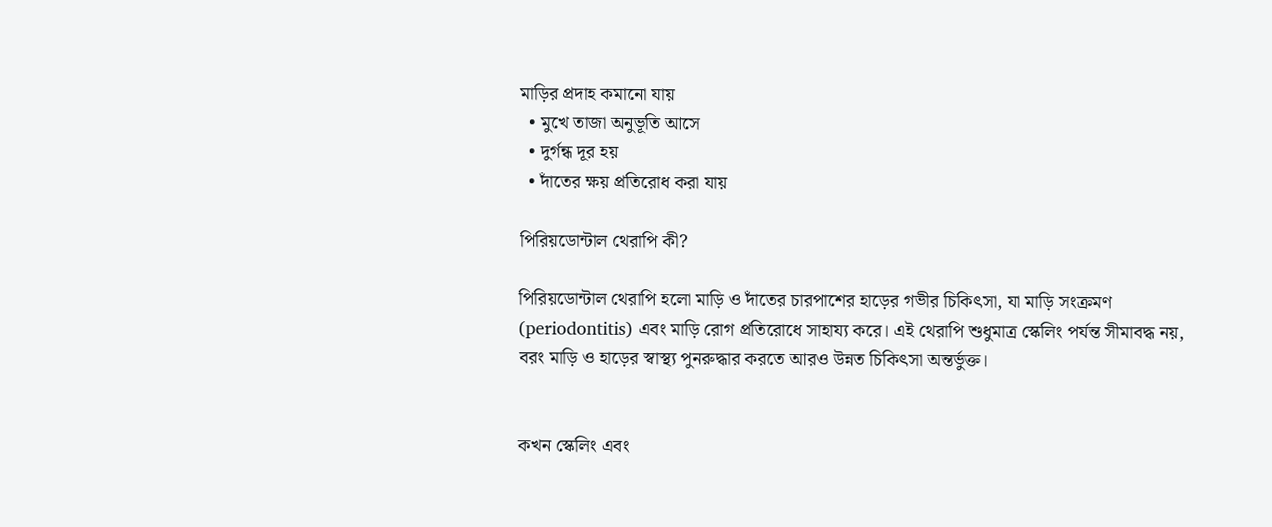মাড়ির প্রদাহ কমানো যায়
  • মুখে তাজা অনুভূতি আসে
  • দুর্গন্ধ দূর হয়
  • দাঁতের ক্ষয় প্রতিরোধ করা যায়

পিরিয়ডোন্টাল থেরাপি কী?

পিরিয়ডোন্টাল থেরাপি হলো মাড়ি ও দাঁতের চারপাশের হাড়ের গভীর চিকিৎসা, যা মাড়ি সংক্রমণ (periodontitis) এবং মাড়ি রোগ প্রতিরোধে সাহায্য করে। এই থেরাপি শুধুমাত্র স্কেলিং পর্যন্ত সীমাবদ্ধ নয়, বরং মাড়ি ও হাড়ের স্বাস্থ্য পুনরুদ্ধার করতে আরও উন্নত চিকিৎসা অন্তর্ভুক্ত।


কখন স্কেলিং এবং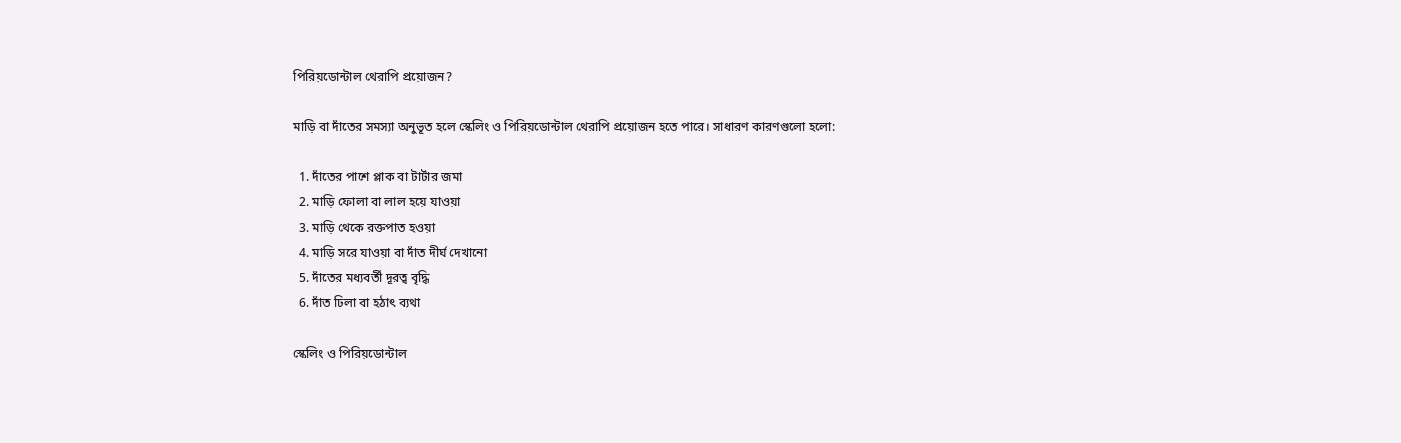পিরিয়ডোন্টাল থেরাপি প্রয়োজন?

মাড়ি বা দাঁতের সমস্যা অনুভূত হলে স্কেলিং ও পিরিয়ডোন্টাল থেরাপি প্রয়োজন হতে পারে। সাধারণ কারণগুলো হলো:

  1. দাঁতের পাশে প্লাক বা টার্টার জমা
  2. মাড়ি ফোলা বা লাল হয়ে যাওয়া
  3. মাড়ি থেকে রক্তপাত হওয়া
  4. মাড়ি সরে যাওয়া বা দাঁত দীর্ঘ দেখানো
  5. দাঁতের মধ্যবর্তী দূরত্ব বৃদ্ধি
  6. দাঁত ঢিলা বা হঠাৎ ব্যথা

স্কেলিং ও পিরিয়ডোন্টাল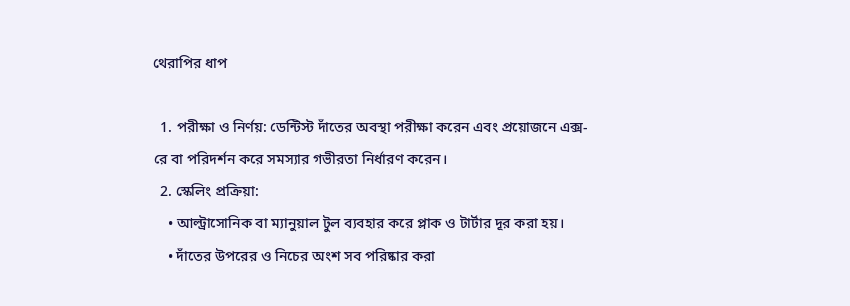থেরাপির ধাপ

  1. পরীক্ষা ও নির্ণয়: ডেন্টিস্ট দাঁতের অবস্থা পরীক্ষা করেন এবং প্রয়োজনে এক্স-রে বা পরিদর্শন করে সমস্যার গভীরতা নির্ধারণ করেন।
  2. স্কেলিং প্রক্রিয়া:
    • আল্ট্রাসোনিক বা ম্যানুয়াল টুল ব্যবহার করে প্লাক ও টার্টার দূর করা হয়।
    • দাঁতের উপরের ও নিচের অংশ সব পরিষ্কার করা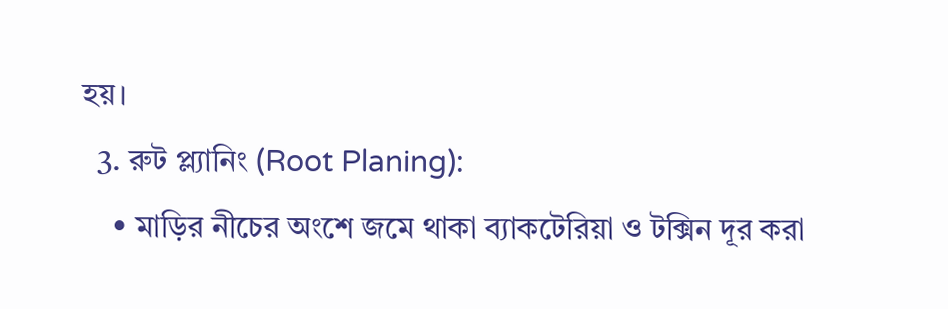হয়।
  3. রুট প্ল্যানিং (Root Planing):
    • মাড়ির নীচের অংশে জমে থাকা ব্যাকটেরিয়া ও টক্সিন দূর করা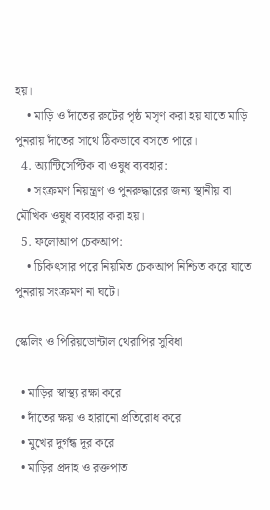হয়।
    • মাড়ি ও দাঁতের রুটের পৃষ্ঠ মসৃণ করা হয় যাতে মাড়ি পুনরায় দাঁতের সাথে ঠিকভাবে বসতে পারে।
  4. অ্যান্টিসেপ্টিক বা ওষুধ ব্যবহার:
    • সংক্রমণ নিয়ন্ত্রণ ও পুনরুদ্ধারের জন্য স্থানীয় বা মৌখিক ওষুধ ব্যবহার করা হয়।
  5. ফলোআপ চেকআপ:
    • চিকিৎসার পরে নিয়মিত চেকআপ নিশ্চিত করে যাতে পুনরায় সংক্রমণ না ঘটে।

স্কেলিং ও পিরিয়ডোন্টাল থেরাপির সুবিধা

  • মাড়ির স্বাস্থ্য রক্ষা করে
  • দাঁতের ক্ষয় ও হারানো প্রতিরোধ করে
  • মুখের দুর্গন্ধ দূর করে
  • মাড়ির প্রদাহ ও রক্তপাত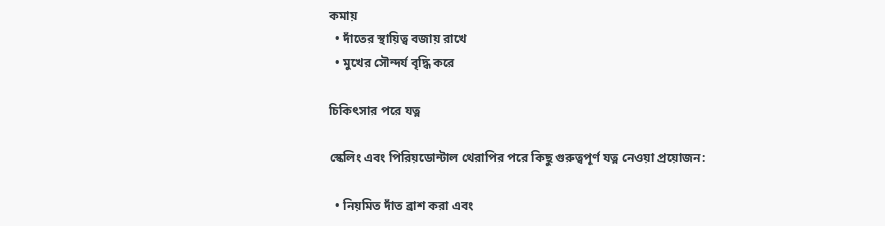কমায়
  • দাঁতের স্থায়িত্ব বজায় রাখে
  • মুখের সৌন্দর্য বৃদ্ধি করে

চিকিৎসার পরে যত্ন

স্কেলিং এবং পিরিয়ডোন্টাল থেরাপির পরে কিছু গুরুত্বপূর্ণ যত্ন নেওয়া প্রয়োজন:

  • নিয়মিত দাঁত ব্রাশ করা এবং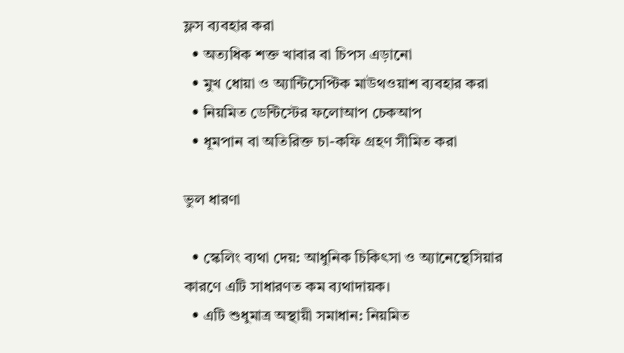ফ্লস ব্যবহার করা
  • অত্যধিক শক্ত খাবার বা চিপস এড়ানো
  • মুখ ধোয়া ও অ্যান্টিসেপ্টিক মাউথওয়াশ ব্যবহার করা
  • নিয়মিত ডেন্টিস্টের ফলোআপ চেকআপ
  • ধূমপান বা অতিরিক্ত চা-কফি গ্রহণ সীমিত করা

ভুল ধারণা

  • স্কেলিং ব্যথা দেয়: আধুনিক চিকিৎসা ও অ্যানেস্থেসিয়ার কারণে এটি সাধারণত কম ব্যথাদায়ক।
  • এটি শুধুমাত্র অস্থায়ী সমাধান: নিয়মিত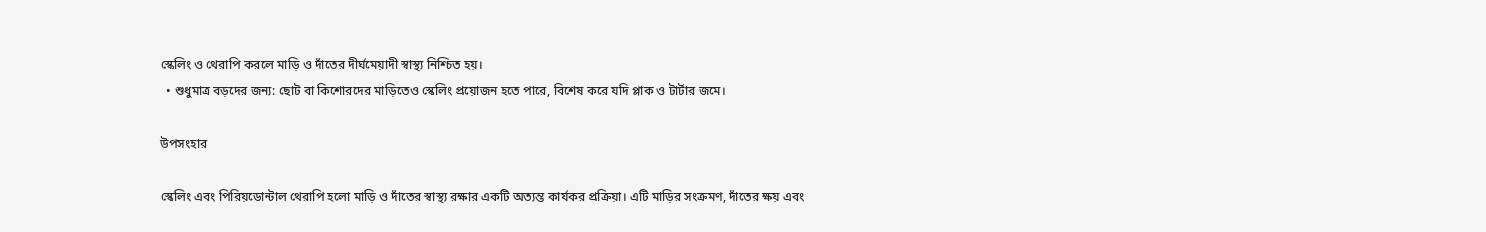স্কেলিং ও থেরাপি করলে মাড়ি ও দাঁতের দীর্ঘমেয়াদী স্বাস্থ্য নিশ্চিত হয়।
  • শুধুমাত্র বড়দের জন্য: ছোট বা কিশোরদের মাড়িতেও স্কেলিং প্রয়োজন হতে পারে, বিশেষ করে যদি প্লাক ও টার্টার জমে।

উপসংহার

স্কেলিং এবং পিরিয়ডোন্টাল থেরাপি হলো মাড়ি ও দাঁতের স্বাস্থ্য রক্ষার একটি অত্যন্ত কার্যকর প্রক্রিয়া। এটি মাড়ির সংক্রমণ, দাঁতের ক্ষয় এবং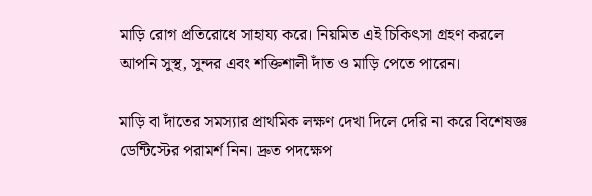মাড়ি রোগ প্রতিরোধে সাহায্য করে। নিয়মিত এই চিকিৎসা গ্রহণ করলে আপনি সুস্থ, সুন্দর এবং শক্তিশালী দাঁত ও মাড়ি পেতে পারেন।

মাড়ি বা দাঁতের সমস্যার প্রাথমিক লক্ষণ দেখা দিলে দেরি না করে বিশেষজ্ঞ ডেন্টিস্টের পরামর্শ নিন। দ্রুত পদক্ষেপ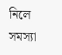নিলে সমস্যা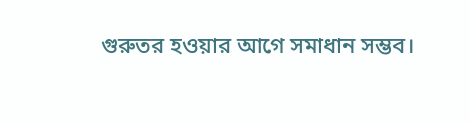গুরুতর হওয়ার আগে সমাধান সম্ভব।